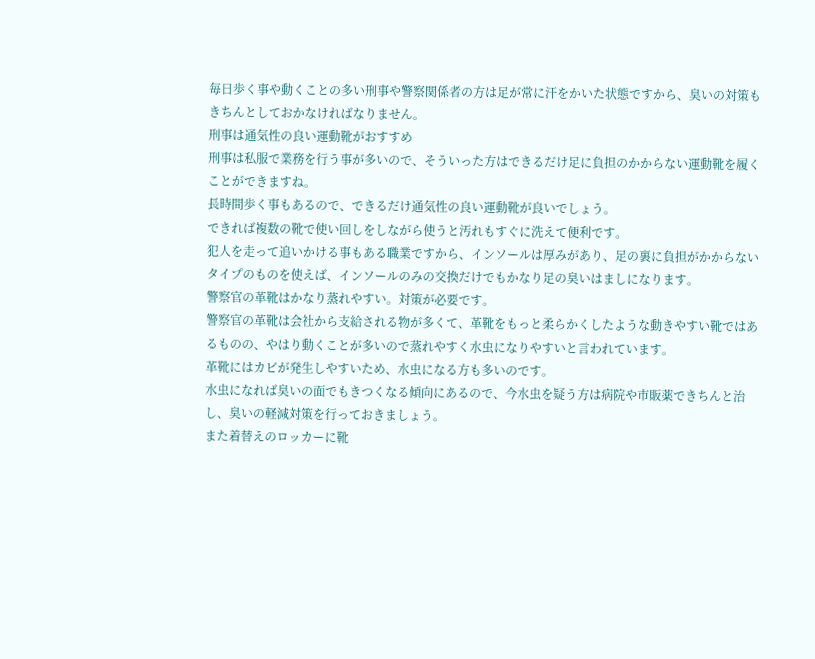毎日歩く事や動くことの多い刑事や警察関係者の方は足が常に汗をかいた状態ですから、臭いの対策もきちんとしておかなければなりません。
刑事は通気性の良い運動靴がおすすめ
刑事は私服で業務を行う事が多いので、そういった方はできるだけ足に負担のかからない運動靴を履くことができますね。
長時間歩く事もあるので、できるだけ通気性の良い運動靴が良いでしょう。
できれば複数の靴で使い回しをしながら使うと汚れもすぐに洗えて便利です。
犯人を走って追いかける事もある職業ですから、インソールは厚みがあり、足の裏に負担がかからないタイプのものを使えば、インソールのみの交換だけでもかなり足の臭いはましになります。
警察官の革靴はかなり蒸れやすい。対策が必要です。
警察官の革靴は会社から支給される物が多くて、革靴をもっと柔らかくしたような動きやすい靴ではあるものの、やはり動くことが多いので蒸れやすく水虫になりやすいと言われています。
革靴にはカビが発生しやすいため、水虫になる方も多いのです。
水虫になれば臭いの面でもきつくなる傾向にあるので、今水虫を疑う方は病院や市販薬できちんと治し、臭いの軽減対策を行っておきましょう。
また着替えのロッカーに靴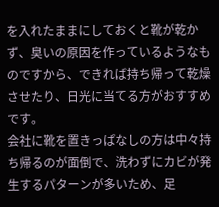を入れたままにしておくと靴が乾かず、臭いの原因を作っているようなものですから、できれば持ち帰って乾燥させたり、日光に当てる方がおすすめです。
会社に靴を置きっぱなしの方は中々持ち帰るのが面倒で、洗わずにカビが発生するパターンが多いため、足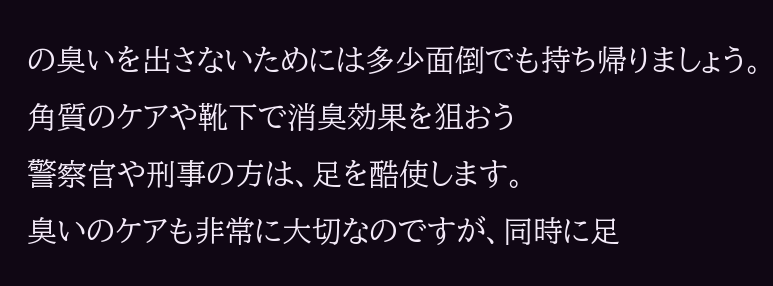の臭いを出さないためには多少面倒でも持ち帰りましょう。
角質のケアや靴下で消臭効果を狙おう
警察官や刑事の方は、足を酷使します。
臭いのケアも非常に大切なのですが、同時に足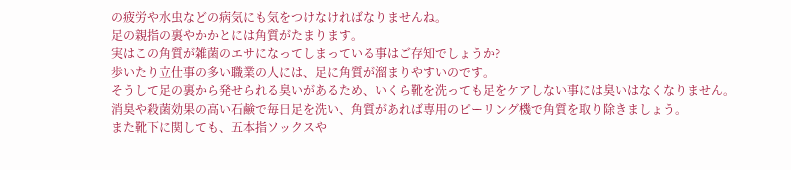の疲労や水虫などの病気にも気をつけなければなりませんね。
足の親指の裏やかかとには角質がたまります。
実はこの角質が雑菌のエサになってしまっている事はご存知でしょうか?
歩いたり立仕事の多い職業の人には、足に角質が溜まりやすいのです。
そうして足の裏から発せられる臭いがあるため、いくら靴を洗っても足をケアしない事には臭いはなくなりません。
消臭や殺菌効果の高い石鹸で毎日足を洗い、角質があれば専用のピーリング機で角質を取り除きましょう。
また靴下に関しても、五本指ソックスや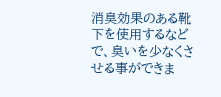消臭効果のある靴下を使用するなどで、臭いを少なくさせる事ができま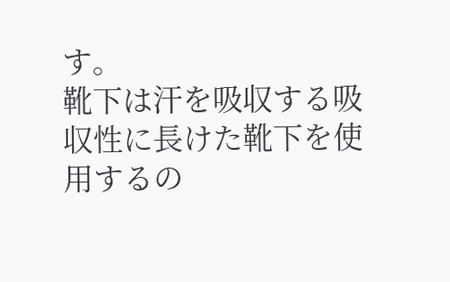す。
靴下は汗を吸収する吸収性に長けた靴下を使用するの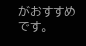がおすすめです。